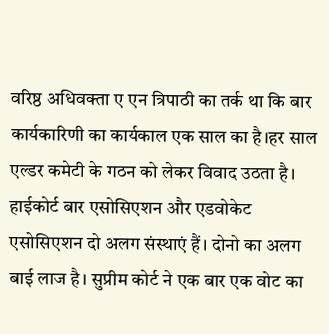वरिष्ठ अधिवक्ता ए एन त्रिपाठी का तर्क था कि बार कार्यकारिणी का कार्यकाल एक साल का है।हर साल एल्डर कमेटी के गठन को लेकर विवाद उठता है। हाईकोर्ट बार एसोसिएशन और एडवोकेट एसोसिएशन दो अलग संस्थाएं हैं। दोनो का अलग बाई लाज है। सुप्रीम कोर्ट ने एक बार एक वोट का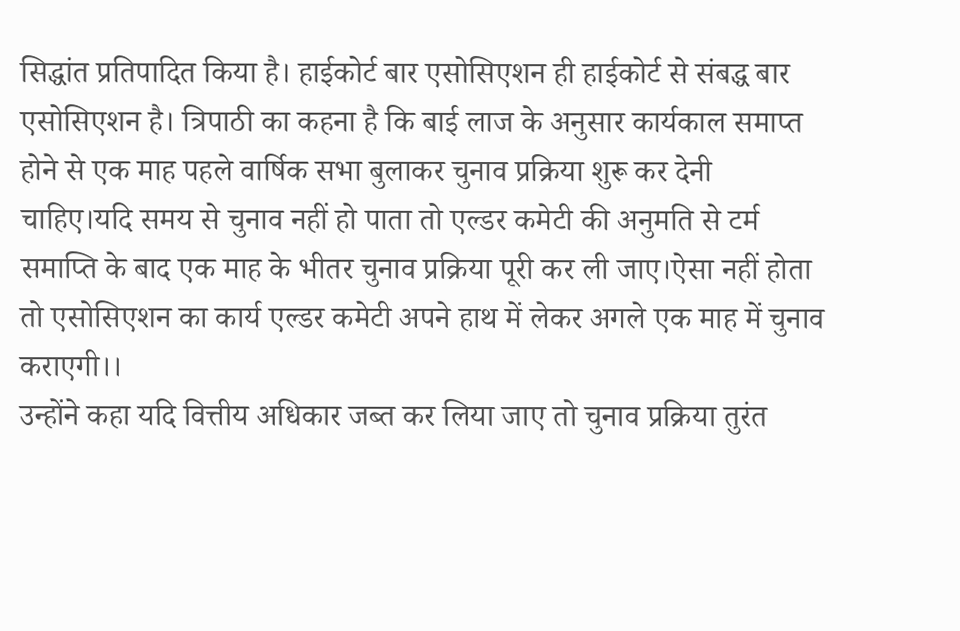सिद्धांत प्रतिपादित किया है। हाईकोर्ट बार एसोसिएशन ही हाईकोर्ट से संबद्ध बार एसोसिएशन है। त्रिपाठी का कहना है कि बाई लाज के अनुसार कार्यकाल समाप्त होने से एक माह पहले वार्षिक सभा बुलाकर चुनाव प्रक्रिया शुरू कर देनी चाहिए।यदि समय से चुनाव नहीं हो पाता तो एल्डर कमेटी की अनुमति से टर्म समाप्ति के बाद एक माह के भीतर चुनाव प्रक्रिया पूरी कर ली जाए।ऐसा नहीं होता तो एसोसिएशन का कार्य एल्डर कमेटी अपने हाथ में लेकर अगले एक माह में चुनाव कराएगी।।
उन्होंने कहा यदि वित्तीय अधिकार जब्त कर लिया जाए तो चुनाव प्रक्रिया तुरंत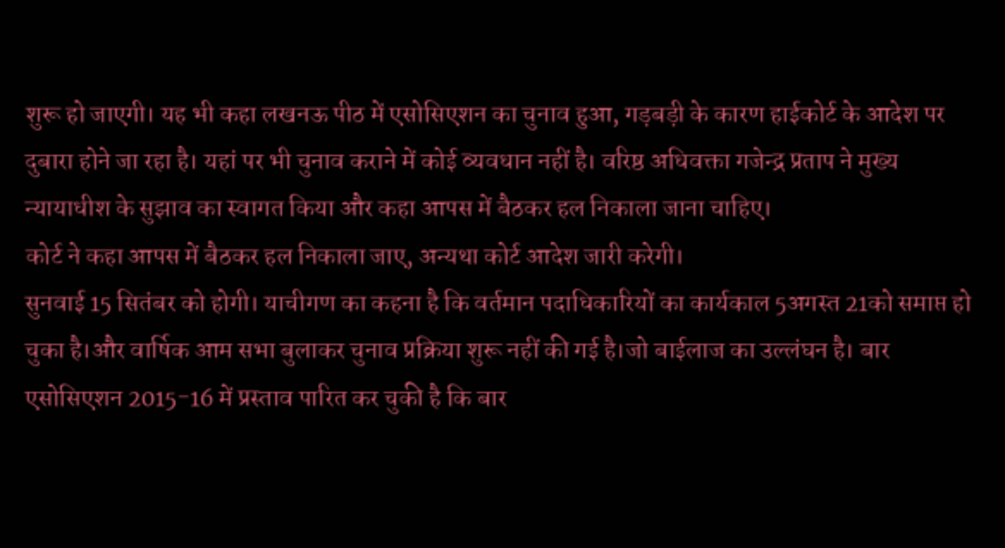शुरू हो जाएगी। यह भी कहा लखनऊ पीठ में एसोसिएशन का चुनाव हुआ, गड़बड़ी के कारण हाईकोर्ट के आदेश पर दुबारा होने जा रहा है। यहां पर भी चुनाव कराने में कोई व्यवधान नहीं है। वरिष्ठ अधिवक्ता गजेन्द्र प्रताप ने मुख्य न्यायाधीश के सुझाव का स्वागत किया और कहा आपस में बैठकर हल निकाला जाना चाहिए।
कोर्ट ने कहा आपस में बैठकर हल निकाला जाए, अन्यथा कोर्ट आदेश जारी करेगी।
सुनवाई 15 सितंबर को होगी। याचीगण का कहना है कि वर्तमान पदाधिकारियों का कार्यकाल 5अगस्त 21को समाप्त हो चुका है।और वार्षिक आम सभा बुलाकर चुनाव प्रक्रिया शुरू नहीं की गई है।जो बाईलाज का उल्लंघन है। बार एसोसिएशन 2015-16 में प्रस्ताव पारित कर चुकी है कि बार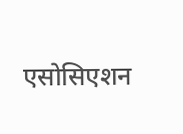एसोसिएशन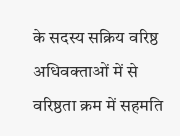के सदस्य सक्रिय वरिष्ठ अधिवक्ताओं में से वरिष्ठता क्रम में सहमति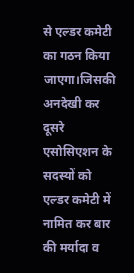से एल्डर कमेटी का गठन किया जाएगा।जिसकी अनदेखी कर दूसरे एसोसिएशन के सदस्यों को एल्डर कमेटी में नामित कर बार की मर्यादा व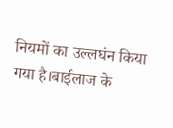नियमों का उल्लघंन किया गया है।बाईलाज के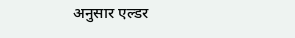अनुसार एल्डर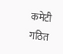कमेटी गठित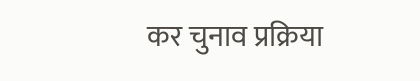कर चुनाव प्रक्रिया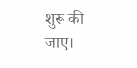शुरू की जाए।